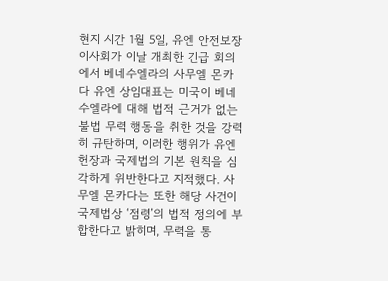현지 시간 1월 5일, 유엔 안전보장이사회가 이날 개최한 긴급 회의에서 베네수엘라의 사무엘 몬카다 유엔 상임대표는 미국이 베네수엘라에 대해 법적 근거가 없는 불법 무력 행동을 취한 것을 강력히 규탄하며, 이러한 행위가 유엔 헌장과 국제법의 기본 원칙을 심각하게 위반한다고 지적했다. 사무엘 몬카다는 또한 해당 사건이 국제법상 ‘점령’의 법적 정의에 부합한다고 밝히며, 무력을 통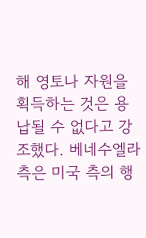해 영토나 자원을 획득하는 것은 용납될 수 없다고 강조했다. 베네수엘라 측은 미국 측의 행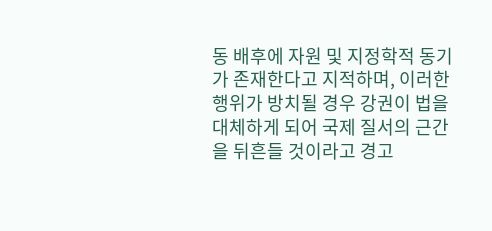동 배후에 자원 및 지정학적 동기가 존재한다고 지적하며, 이러한 행위가 방치될 경우 강권이 법을 대체하게 되어 국제 질서의 근간을 뒤흔들 것이라고 경고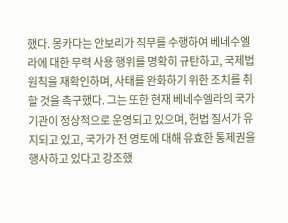했다. 몽카다는 안보리가 직무를 수행하여 베네수엘라에 대한 무력 사용 행위를 명확히 규탄하고, 국제법 원칙을 재확인하며, 사태를 완화하기 위한 조치를 취할 것을 촉구했다. 그는 또한 현재 베네수엘라의 국가 기관이 정상적으로 운영되고 있으며, 헌법 질서가 유지되고 있고, 국가가 전 영토에 대해 유효한 통제권을 행사하고 있다고 강조했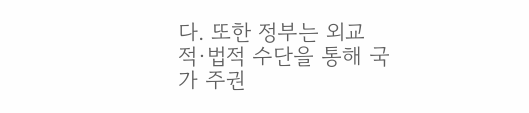다. 또한 정부는 외교적·법적 수단을 통해 국가 주권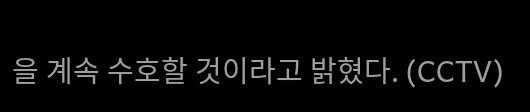을 계속 수호할 것이라고 밝혔다. (CCTV)